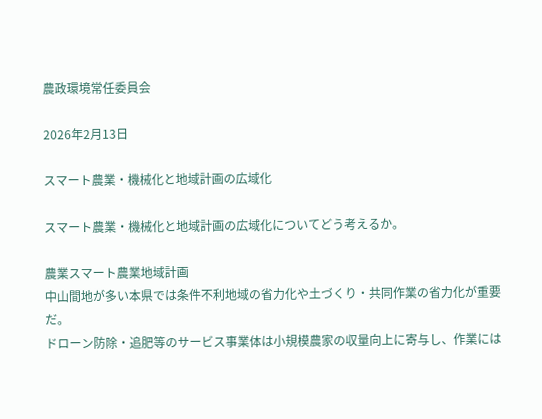農政環境常任委員会

2026年2月13日

スマート農業・機械化と地域計画の広域化

スマート農業・機械化と地域計画の広域化についてどう考えるか。

農業スマート農業地域計画
中山間地が多い本県では条件不利地域の省力化や土づくり・共同作業の省力化が重要だ。
ドローン防除・追肥等のサービス事業体は小規模農家の収量向上に寄与し、作業には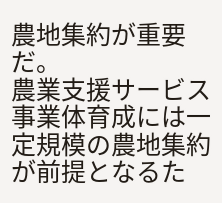農地集約が重要だ。
農業支援サービス事業体育成には一定規模の農地集約が前提となるた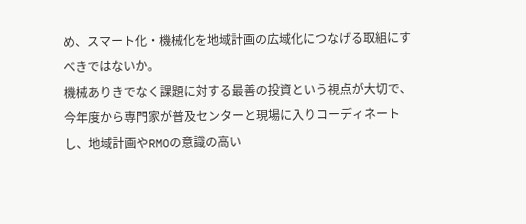め、スマート化・機械化を地域計画の広域化につなげる取組にすべきではないか。
機械ありきでなく課題に対する最善の投資という視点が大切で、今年度から専門家が普及センターと現場に入りコーディネートし、地域計画やRMOの意識の高い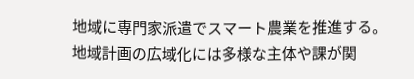地域に専門家派遣でスマート農業を推進する。
地域計画の広域化には多様な主体や課が関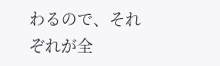わるので、それぞれが全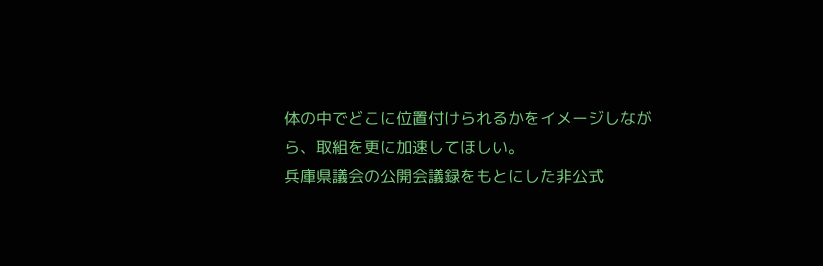体の中でどこに位置付けられるかをイメージしながら、取組を更に加速してほしい。
兵庫県議会の公開会議録をもとにした非公式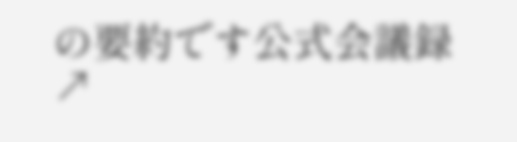の要約です公式会議録 ↗